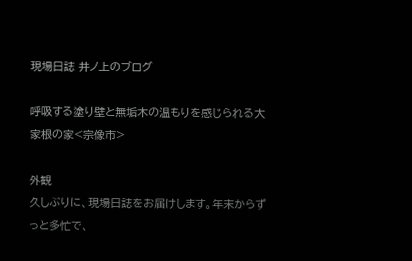現場日誌 井ノ上のブログ

呼吸する塗り壁と無垢木の温もりを感じられる大家根の家<宗像市>

外観
久しぶりに、現場日誌をお届けします。年末からずっと多忙で、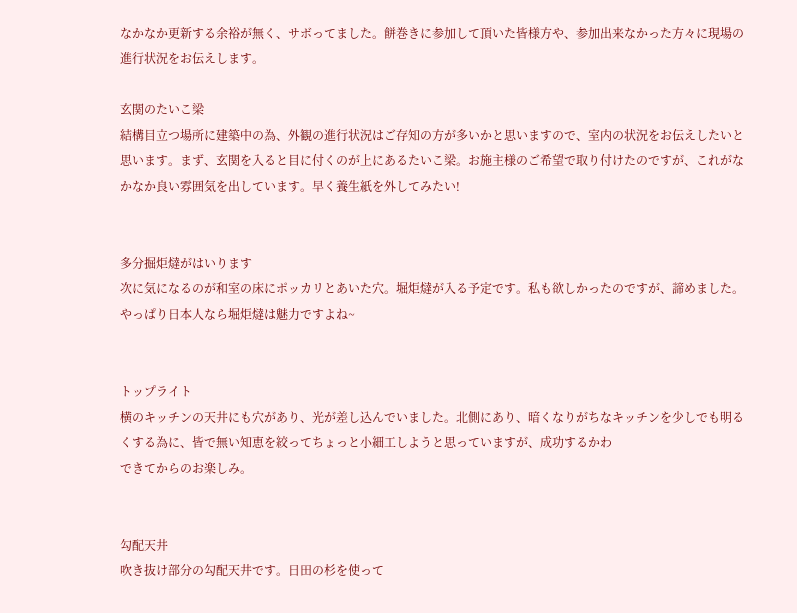なかなか更新する余裕が無く、サボってました。餅巻きに参加して頂いた皆様方や、参加出来なかった方々に現場の進行状況をお伝えします。

玄関のたいこ梁
結構目立つ場所に建築中の為、外観の進行状況はご存知の方が多いかと思いますので、室内の状況をお伝えしたいと思います。まず、玄関を入ると目に付くのが上にあるたいこ梁。お施主様のご希望で取り付けたのですが、これがなかなか良い雰囲気を出しています。早く養生紙を外してみたい!


多分掘炬燵がはいります
次に気になるのが和室の床にポッカリとあいた穴。堀炬燵が入る予定です。私も欲しかったのですが、諦めました。やっぱり日本人なら堀炬燵は魅力ですよね~


トップライト
横のキッチンの天井にも穴があり、光が差し込んでいました。北側にあり、暗くなりがちなキッチンを少しでも明るくする為に、皆で無い知恵を絞ってちょっと小細工しようと思っていますが、成功するかわ
できてからのお楽しみ。


勾配天井
吹き抜け部分の勾配天井です。日田の杉を使って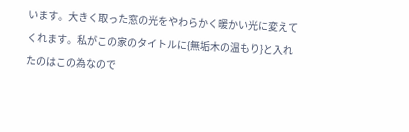います。大きく取った窓の光をやわらかく暖かい光に変えてくれます。私がこの家のタイトルに{無垢木の温もり}と入れたのはこの為なので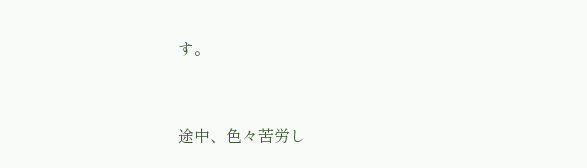す。


途中、色々苦労し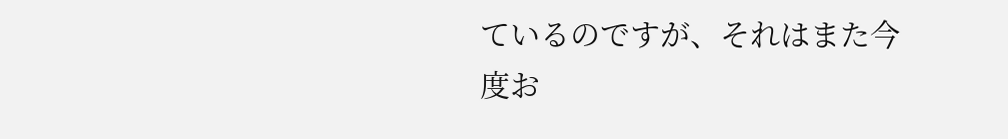ているのですが、それはまた今度お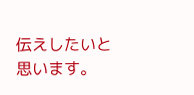伝えしたいと思います。